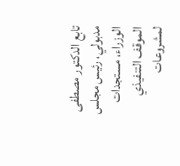تابع الدكتور مصطفى مدبولي، رئيس مجلس الوزراء، مستجدات الموقف التنفيذي لمشروعات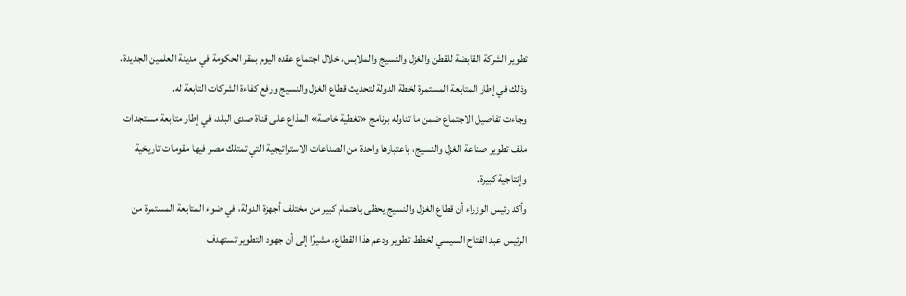تطوير الشركة القابضة للقطن والغزل والنسيج والملابس، خلال اجتماع عقده اليوم بمقر الحكومة في مدينة العلمين الجديدة، وذلك في إطار المتابعة المستمرة لخطة الدولة لتحديث قطاع الغزل والنسيج ورفع كفاءة الشركات التابعة له.
وجاءت تفاصيل الاجتماع ضمن ما تناوله برنامج «تغطية خاصة» المذاع على قناة صدى البلد، في إطار متابعة مستجدات ملف تطوير صناعة الغزل والنسيج، باعتبارها واحدة من الصناعات الاستراتيجية التي تمتلك مصر فيها مقومات تاريخية وإنتاجية كبيرة.
وأكد رئيس الوزراء أن قطاع الغزل والنسيج يحظى باهتمام كبير من مختلف أجهزة الدولة، في ضوء المتابعة المستمرة من الرئيس عبد الفتاح السيسي لخطط تطوير ودعم هذا القطاع، مشيرًا إلى أن جهود التطوير تستهدف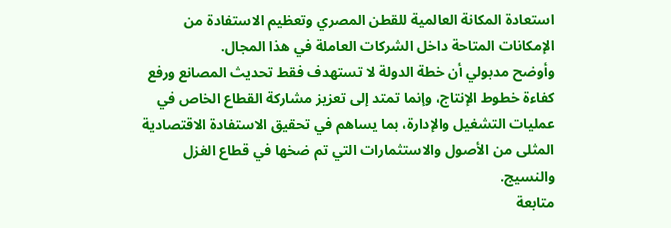استعادة المكانة العالمية للقطن المصري وتعظيم الاستفادة من الإمكانات المتاحة داخل الشركات العاملة في هذا المجال.
وأوضح مدبولي أن خطة الدولة لا تستهدف فقط تحديث المصانع ورفع كفاءة خطوط الإنتاج، وإنما تمتد إلى تعزيز مشاركة القطاع الخاص في عمليات التشغيل والإدارة، بما يساهم في تحقيق الاستفادة الاقتصادية المثلى من الأصول والاستثمارات التي تم ضخها في قطاع الغزل والنسيج.
متابعة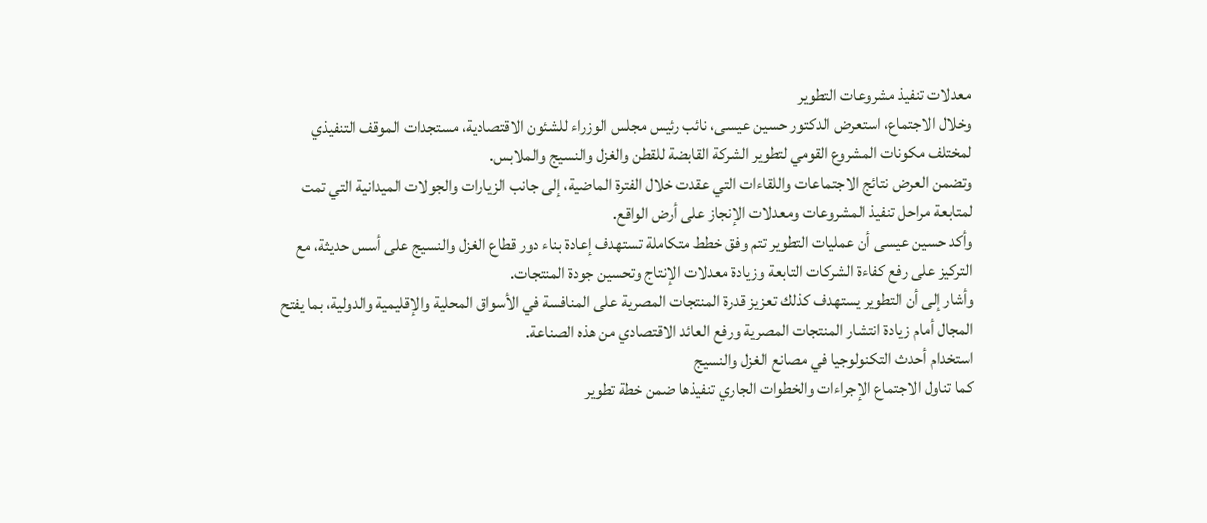معدلات تنفيذ مشروعات التطوير
وخلال الاجتماع، استعرض الدكتور حسين عيسى، نائب رئيس مجلس الوزراء للشئون الاقتصادية، مستجدات الموقف التنفيذي لمختلف مكونات المشروع القومي لتطوير الشركة القابضة للقطن والغزل والنسيج والملابس.
وتضمن العرض نتائج الاجتماعات واللقاءات التي عقدت خلال الفترة الماضية، إلى جانب الزيارات والجولات الميدانية التي تمت لمتابعة مراحل تنفيذ المشروعات ومعدلات الإنجاز على أرض الواقع.
وأكد حسين عيسى أن عمليات التطوير تتم وفق خطط متكاملة تستهدف إعادة بناء دور قطاع الغزل والنسيج على أسس حديثة، مع التركيز على رفع كفاءة الشركات التابعة وزيادة معدلات الإنتاج وتحسين جودة المنتجات.
وأشار إلى أن التطوير يستهدف كذلك تعزيز قدرة المنتجات المصرية على المنافسة في الأسواق المحلية والإقليمية والدولية، بما يفتح المجال أمام زيادة انتشار المنتجات المصرية ورفع العائد الاقتصادي من هذه الصناعة.
استخدام أحدث التكنولوجيا في مصانع الغزل والنسيج
كما تناول الاجتماع الإجراءات والخطوات الجاري تنفيذها ضمن خطة تطوير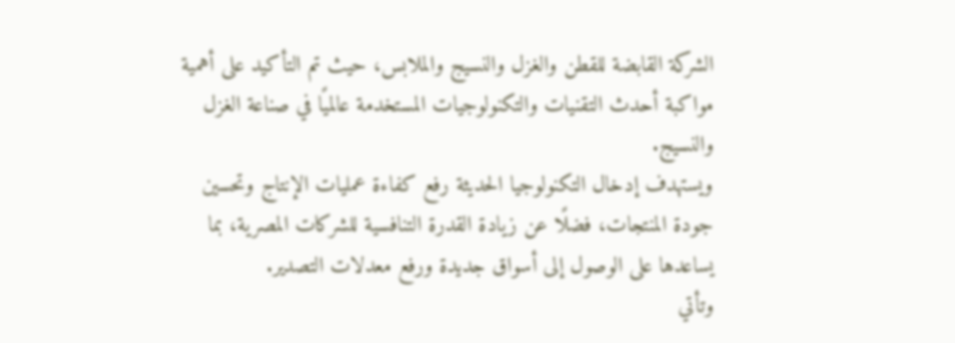الشركة القابضة للقطن والغزل والنسيج والملابس، حيث تم التأكيد على أهمية مواكبة أحدث التقنيات والتكنولوجيات المستخدمة عالميًا في صناعة الغزل والنسيج.
ويستهدف إدخال التكنولوجيا الحديثة رفع كفاءة عمليات الإنتاج وتحسين جودة المنتجات، فضلًا عن زيادة القدرة التنافسية للشركات المصرية، بما يساعدها على الوصول إلى أسواق جديدة ورفع معدلات التصدير.
وتأتي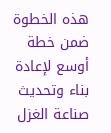هذه الخطوة ضمن خطة أوسع لإعادة بناء وتحديث صناعة الغزل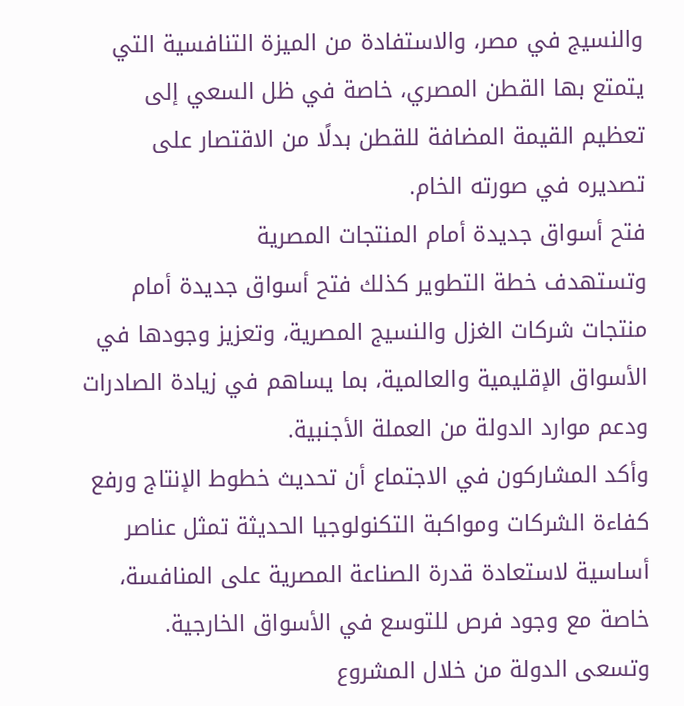والنسيج في مصر، والاستفادة من الميزة التنافسية التي يتمتع بها القطن المصري، خاصة في ظل السعي إلى تعظيم القيمة المضافة للقطن بدلًا من الاقتصار على تصديره في صورته الخام.
فتح أسواق جديدة أمام المنتجات المصرية
وتستهدف خطة التطوير كذلك فتح أسواق جديدة أمام منتجات شركات الغزل والنسيج المصرية، وتعزيز وجودها في الأسواق الإقليمية والعالمية، بما يساهم في زيادة الصادرات ودعم موارد الدولة من العملة الأجنبية.
وأكد المشاركون في الاجتماع أن تحديث خطوط الإنتاج ورفع كفاءة الشركات ومواكبة التكنولوجيا الحديثة تمثل عناصر أساسية لاستعادة قدرة الصناعة المصرية على المنافسة، خاصة مع وجود فرص للتوسع في الأسواق الخارجية.
وتسعى الدولة من خلال المشروع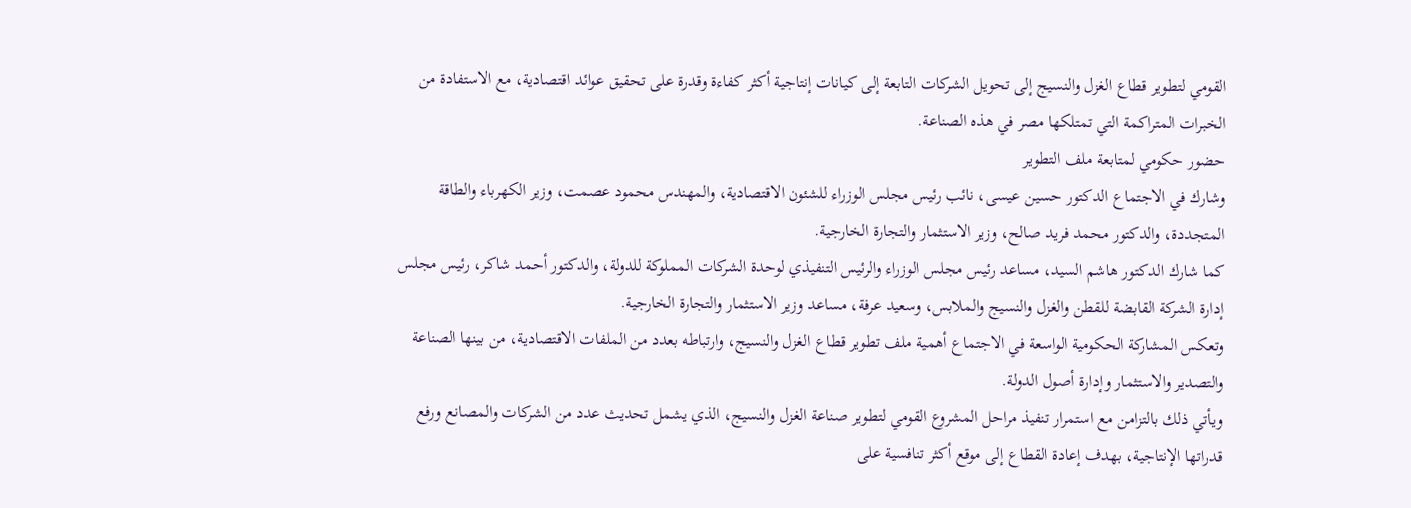القومي لتطوير قطاع الغزل والنسيج إلى تحويل الشركات التابعة إلى كيانات إنتاجية أكثر كفاءة وقدرة على تحقيق عوائد اقتصادية، مع الاستفادة من الخبرات المتراكمة التي تمتلكها مصر في هذه الصناعة.
حضور حكومي لمتابعة ملف التطوير
وشارك في الاجتماع الدكتور حسين عيسى، نائب رئيس مجلس الوزراء للشئون الاقتصادية، والمهندس محمود عصمت، وزير الكهرباء والطاقة المتجددة، والدكتور محمد فريد صالح، وزير الاستثمار والتجارة الخارجية.
كما شارك الدكتور هاشم السيد، مساعد رئيس مجلس الوزراء والرئيس التنفيذي لوحدة الشركات المملوكة للدولة، والدكتور أحمد شاكر، رئيس مجلس إدارة الشركة القابضة للقطن والغزل والنسيج والملابس، وسعيد عرفة، مساعد وزير الاستثمار والتجارة الخارجية.
وتعكس المشاركة الحكومية الواسعة في الاجتماع أهمية ملف تطوير قطاع الغزل والنسيج، وارتباطه بعدد من الملفات الاقتصادية، من بينها الصناعة والتصدير والاستثمار وإدارة أصول الدولة.
ويأتي ذلك بالتزامن مع استمرار تنفيذ مراحل المشروع القومي لتطوير صناعة الغزل والنسيج، الذي يشمل تحديث عدد من الشركات والمصانع ورفع قدراتها الإنتاجية، بهدف إعادة القطاع إلى موقع أكثر تنافسية على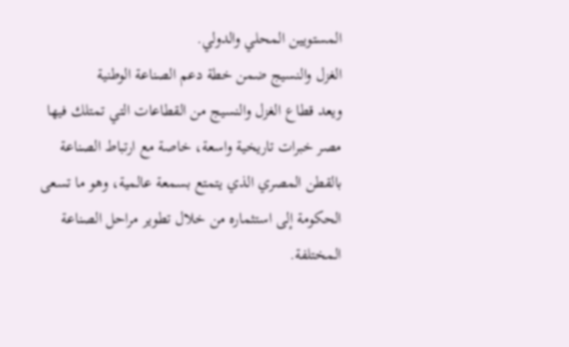المستويين المحلي والدولي.
الغزل والنسيج ضمن خطة دعم الصناعة الوطنية
ويعد قطاع الغزل والنسيج من القطاعات التي تمتلك فيها مصر خبرات تاريخية واسعة، خاصة مع ارتباط الصناعة بالقطن المصري الذي يتمتع بسمعة عالمية، وهو ما تسعى الحكومة إلى استثماره من خلال تطوير مراحل الصناعة المختلفة.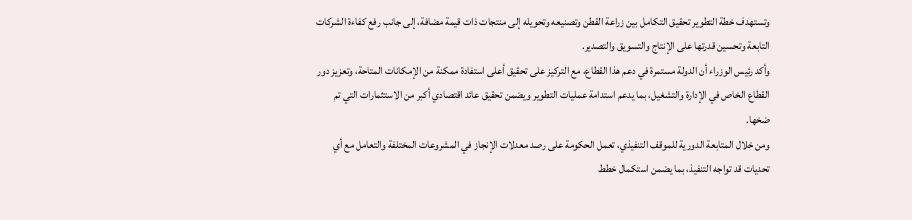وتستهدف خطة التطوير تحقيق التكامل بين زراعة القطن وتصنيعه وتحويله إلى منتجات ذات قيمة مضافة، إلى جانب رفع كفاءة الشركات التابعة وتحسين قدرتها على الإنتاج والتسويق والتصدير.
وأكد رئيس الوزراء أن الدولة مستمرة في دعم هذا القطاع، مع التركيز على تحقيق أعلى استفادة ممكنة من الإمكانات المتاحة، وتعزيز دور القطاع الخاص في الإدارة والتشغيل، بما يدعم استدامة عمليات التطوير ويضمن تحقيق عائد اقتصادي أكبر من الاستثمارات التي تم ضخها.
ومن خلال المتابعة الدورية للموقف التنفيذي، تعمل الحكومة على رصد معدلات الإنجاز في المشروعات المختلفة والتعامل مع أي تحديات قد تواجه التنفيذ، بما يضمن استكمال خطط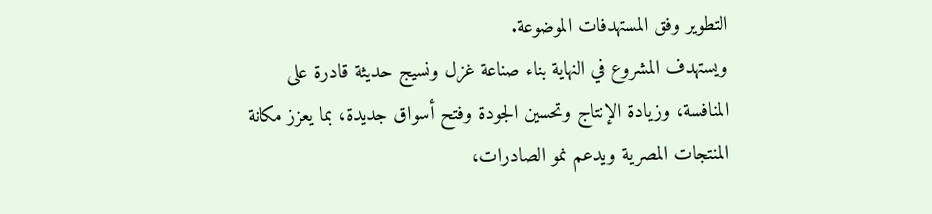التطوير وفق المستهدفات الموضوعة.
ويستهدف المشروع في النهاية بناء صناعة غزل ونسيج حديثة قادرة على المنافسة، وزيادة الإنتاج وتحسين الجودة وفتح أسواق جديدة، بما يعزز مكانة المنتجات المصرية ويدعم نمو الصادرات،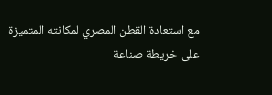مع استعادة القطن المصري لمكانته المتميزة على خريطة صناعة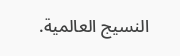النسيج العالمية.